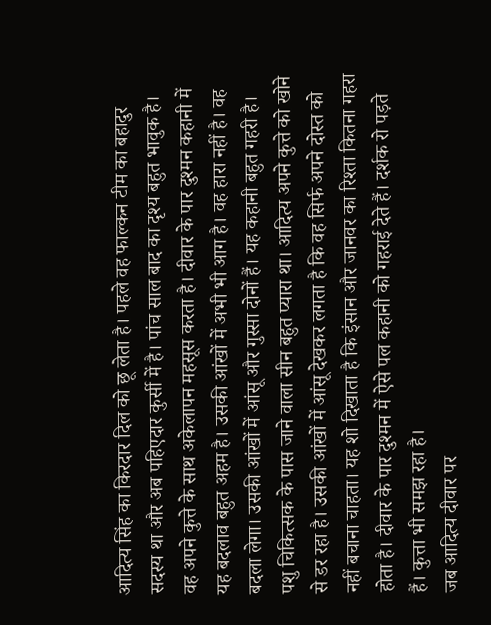आदित्य सिंह का किरदार दिल को छू लेता है। पहले वह फाल्कन टीम का बहादुर सदस्य था और अब पहिएदार कुर्सी में है। पांच साल बाद का दृश्य बहुत भावुक है। वह अपने कुत्ते के साथ अकेलापन महसूस करता है। दीवार के पार दुश्मन कहानी में यह बदलाव बहुत अहम है। उसकी आंखों में अभी भी आग है। वह हारा नहीं है। वह बदला लेगा। उसकी आंखों में आंसू और गुस्सा दोनों हैं। यह कहानी बहुत गहरी है।
पशु चिकित्सक के पास जाने वाला सीन बहुत प्यारा था। आदित्य अपने कुत्ते को खोने से डर रहा है। उसकी आंखों में आंसू देखकर लगता है कि वह सिर्फ अपने दोस्त को नहीं बचाना चाहता। यह शो दिखाता है कि इंसान और जानवर का रिश्ता कितना गहरा होता है। दीवार के पार दुश्मन में ऐसे पल कहानी को गहराई देते हैं। दर्शक रो पड़ते हैं। कुत्ता भी समझ रहा है।
जब आदित्य दीवार पर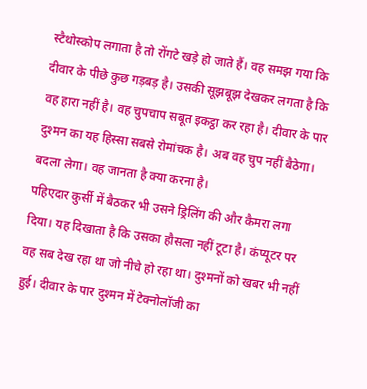स्टैथोस्कोप लगाता है तो रोंगटे खड़े हो जाते हैं। वह समझ गया कि दीवार के पीछे कुछ गड़बड़ है। उसकी सूझबूझ देखकर लगता है कि वह हारा नहीं है। वह चुपचाप सबूत इकट्ठा कर रहा है। दीवार के पार दुश्मन का यह हिस्सा सबसे रोमांचक है। अब वह चुप नहीं बैठेगा। बदला लेगा। वह जानता है क्या करना है।
पहिएदार कुर्सी में बैठकर भी उसने ड्रिलिंग की और कैमरा लगा दिया। यह दिखाता है कि उसका हौसला नहीं टूटा है। कंप्यूटर पर वह सब देख रहा था जो नीचे हो रहा था। दुश्मनों को खबर भी नहीं हुई। दीवार के पार दुश्मन में टेक्नोलॉजी का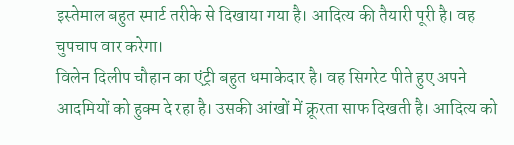इस्तेमाल बहुत स्मार्ट तरीके से दिखाया गया है। आदित्य की तैयारी पूरी है। वह चुपचाप वार करेगा।
विलेन दिलीप चौहान का एंट्री बहुत धमाकेदार है। वह सिगरेट पीते हुए अपने आदमियों को हुक्म दे रहा है। उसकी आंखों में क्रूरता साफ दिखती है। आदित्य को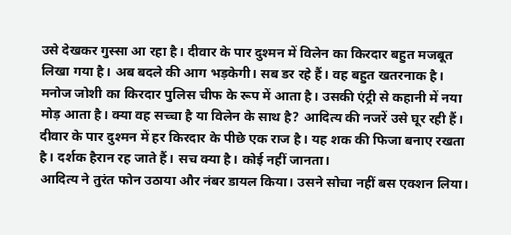उसे देखकर गुस्सा आ रहा है। दीवार के पार दुश्मन में विलेन का किरदार बहुत मजबूत लिखा गया है। अब बदले की आग भड़केगी। सब डर रहे हैं। वह बहुत खतरनाक है।
मनोज जोशी का किरदार पुलिस चीफ के रूप में आता है। उसकी एंट्री से कहानी में नया मोड़ आता है। क्या वह सच्चा है या विलेन के साथ है? आदित्य की नजरें उसे घूर रही हैं। दीवार के पार दुश्मन में हर किरदार के पीछे एक राज है। यह शक की फिजा बनाए रखता है। दर्शक हैरान रह जाते हैं। सच क्या है। कोई नहीं जानता।
आदित्य ने तुरंत फोन उठाया और नंबर डायल किया। उसने सोचा नहीं बस एक्शन लिया।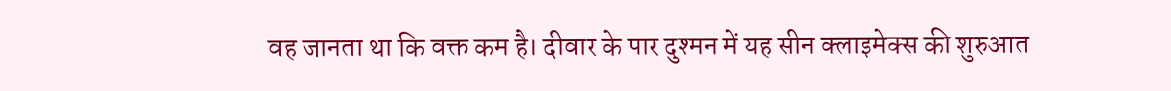वह जानता था कि वक्त कम है। दीवार के पार दुश्मन में यह सीन क्लाइमेक्स की शुरुआत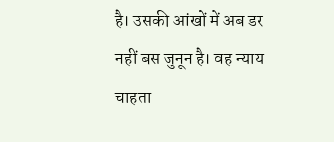है। उसकी आंखों में अब डर नहीं बस जुनून है। वह न्याय चाहता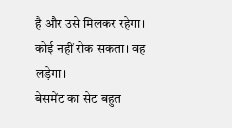है और उसे मिलकर रहेगा। कोई नहीं रोक सकता। वह लड़ेगा।
बेसमेंट का सेट बहुत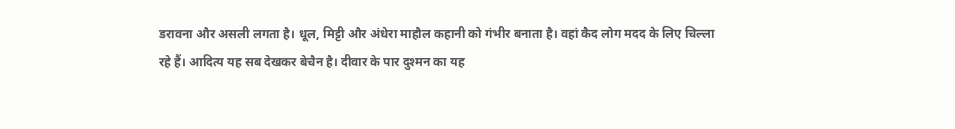डरावना और असली लगता है। धूल, मिट्टी और अंधेरा माहौल कहानी को गंभीर बनाता है। वहां कैद लोग मदद के लिए चिल्ला रहे हैं। आदित्य यह सब देखकर बेचैन है। दीवार के पार दुश्मन का यह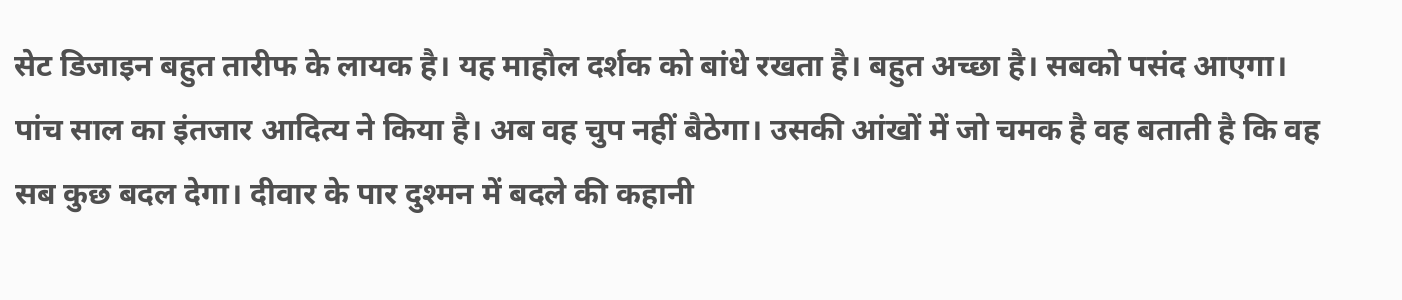सेट डिजाइन बहुत तारीफ के लायक है। यह माहौल दर्शक को बांधे रखता है। बहुत अच्छा है। सबको पसंद आएगा।
पांच साल का इंतजार आदित्य ने किया है। अब वह चुप नहीं बैठेगा। उसकी आंखों में जो चमक है वह बताती है कि वह सब कुछ बदल देगा। दीवार के पार दुश्मन में बदले की कहानी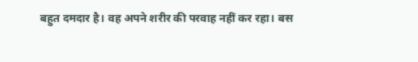बहुत दमदार है। वह अपने शरीर की परवाह नहीं कर रहा। बस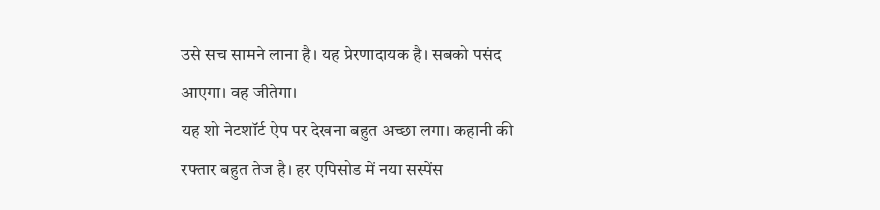उसे सच सामने लाना है। यह प्रेरणादायक है। सबको पसंद आएगा। वह जीतेगा।
यह शो नेटशॉर्ट ऐप पर देखना बहुत अच्छा लगा। कहानी की रफ्तार बहुत तेज है। हर एपिसोड में नया सस्पेंस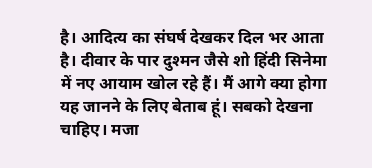है। आदित्य का संघर्ष देखकर दिल भर आता है। दीवार के पार दुश्मन जैसे शो हिंदी सिनेमा में नए आयाम खोल रहे हैं। मैं आगे क्या होगा यह जानने के लिए बेताब हूं। सबको देखना चाहिए। मजा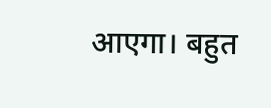आएगा। बहुत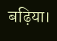बढ़िया।